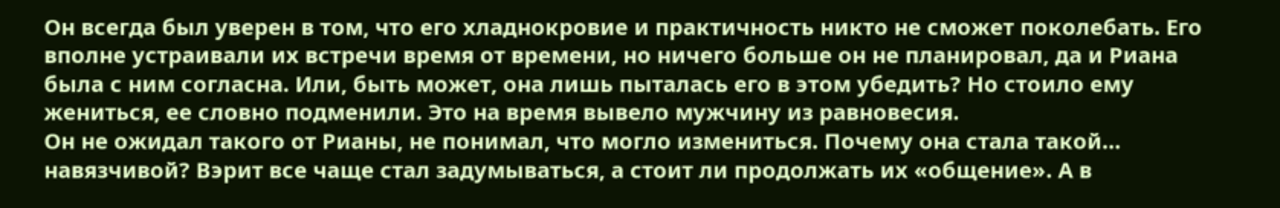Он всегда был уверен в том, что его хладнокровие и практичность никто не сможет поколебать. Его вполне устраивали их встречи время от времени, но ничего больше он не планировал, да и Риана была с ним согласна. Или, быть может, она лишь пыталась его в этом убедить? Но стоило ему жениться, ее словно подменили. Это на время вывело мужчину из равновесия.
Он не ожидал такого от Рианы, не понимал, что могло измениться. Почему она стала такой… навязчивой? Вэрит все чаще стал задумываться, а стоит ли продолжать их «общение». А в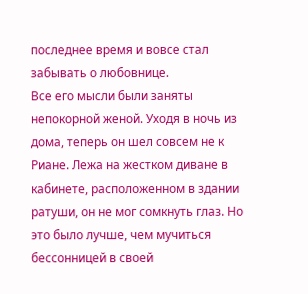последнее время и вовсе стал забывать о любовнице.
Все его мысли были заняты непокорной женой. Уходя в ночь из дома, теперь он шел совсем не к Риане. Лежа на жестком диване в кабинете, расположенном в здании ратуши, он не мог сомкнуть глаз. Но это было лучше, чем мучиться бессонницей в своей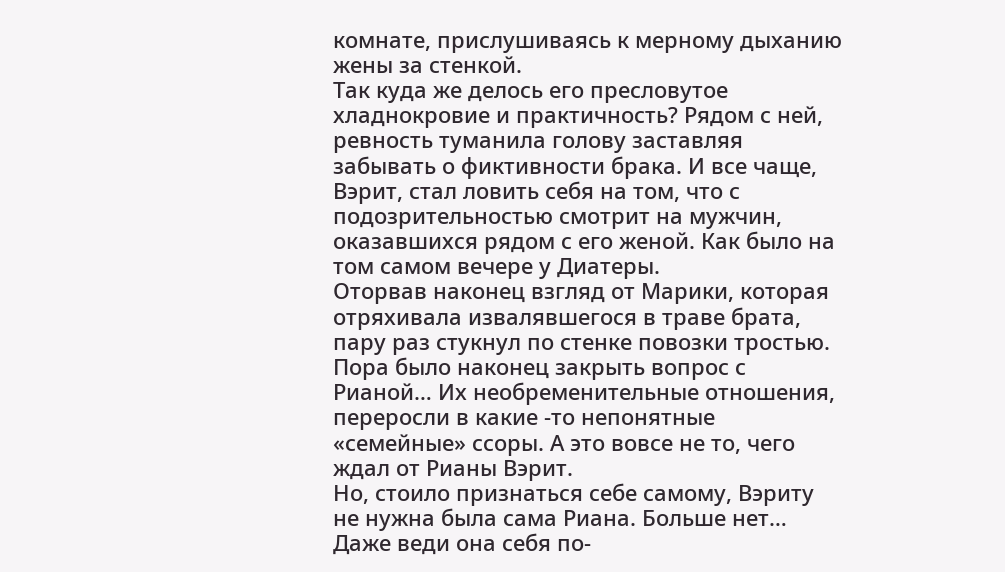комнате, прислушиваясь к мерному дыханию жены за стенкой.
Так куда же делось его пресловутое хладнокровие и практичность? Рядом с ней, ревность туманила голову заставляя забывать о фиктивности брака. И все чаще, Вэрит, стал ловить себя на том, что с подозрительностью смотрит на мужчин, оказавшихся рядом с его женой. Как было на том самом вечере у Диатеры.
Оторвав наконец взгляд от Марики, которая отряхивала извалявшегося в траве брата, пару раз стукнул по стенке повозки тростью. Пора было наконец закрыть вопрос с Рианой… Их необременительные отношения, переросли в какие -то непонятные «семейные» ссоры. А это вовсе не то, чего ждал от Рианы Вэрит.
Но, стоило признаться себе самому, Вэриту не нужна была сама Риана. Больше нет… Даже веди она себя по-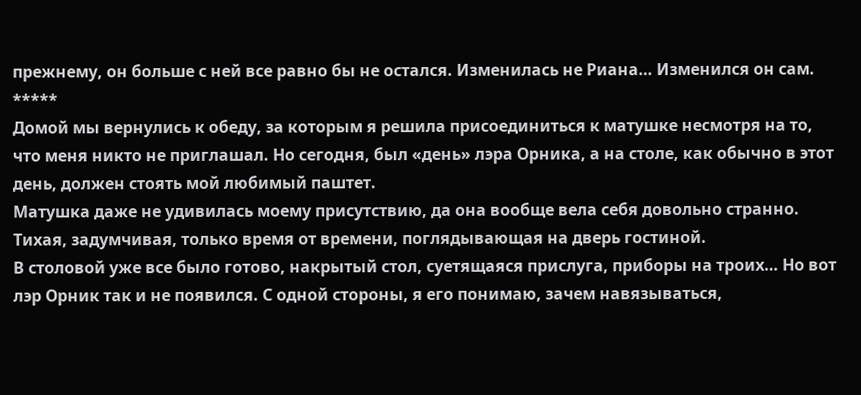прежнему, он больше с ней все равно бы не остался. Изменилась не Риана… Изменился он сам.
*****
Домой мы вернулись к обеду, за которым я решила присоединиться к матушке несмотря на то, что меня никто не приглашал. Но сегодня, был «день» лэра Орника, а на столе, как обычно в этот день, должен стоять мой любимый паштет.
Матушка даже не удивилась моему присутствию, да она вообще вела себя довольно странно. Тихая, задумчивая, только время от времени, поглядывающая на дверь гостиной.
В столовой уже все было готово, накрытый стол, суетящаяся прислуга, приборы на троих… Но вот лэр Орник так и не появился. С одной стороны, я его понимаю, зачем навязываться,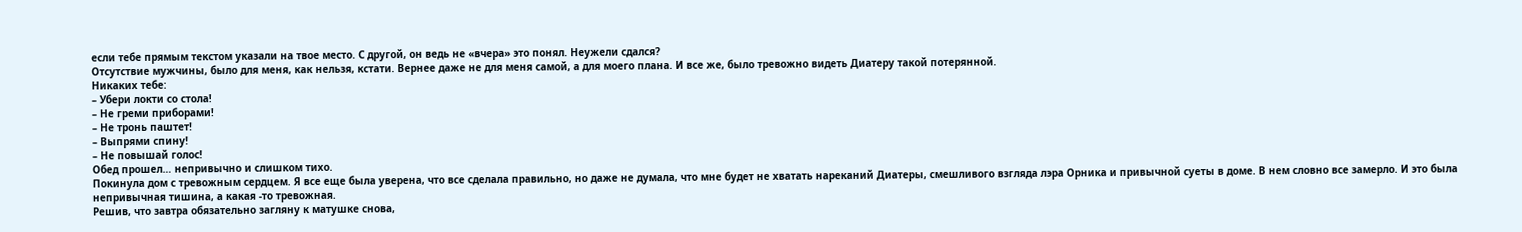если тебе прямым текстом указали на твое место. С другой, он ведь не «вчера» это понял. Неужели сдался?
Отсутствие мужчины, было для меня, как нельзя, кстати. Вернее даже не для меня самой, а для моего плана. И все же, было тревожно видеть Диатеру такой потерянной.
Никаких тебе:
– Убери локти со стола!
– Не греми приборами!
– Не тронь паштет!
– Выпрями спину!
– Не повышай голос!
Обед прошел… непривычно и слишком тихо.
Покинула дом с тревожным сердцем. Я все еще была уверена, что все сделала правильно, но даже не думала, что мне будет не хватать нареканий Диатеры, смешливого взгляда лэра Орника и привычной суеты в доме. В нем словно все замерло. И это была непривычная тишина, а какая -то тревожная.
Решив, что завтра обязательно загляну к матушке снова,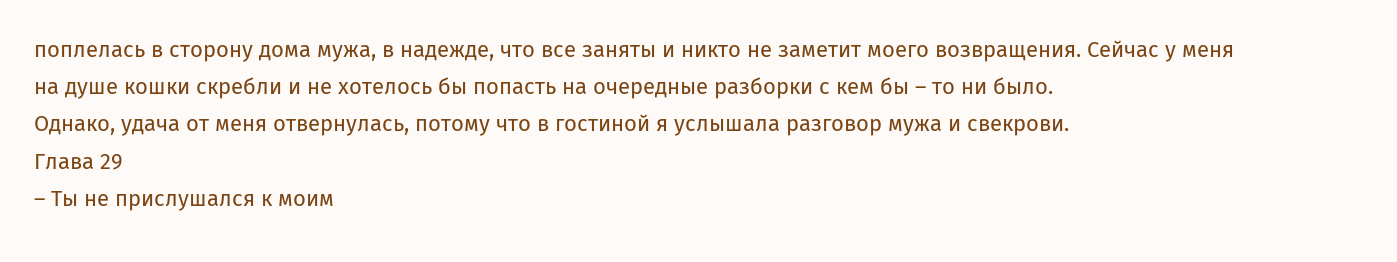поплелась в сторону дома мужа, в надежде, что все заняты и никто не заметит моего возвращения. Сейчас у меня на душе кошки скребли и не хотелось бы попасть на очередные разборки с кем бы – то ни было.
Однако, удача от меня отвернулась, потому что в гостиной я услышала разговор мужа и свекрови.
Глава 29
– Ты не прислушался к моим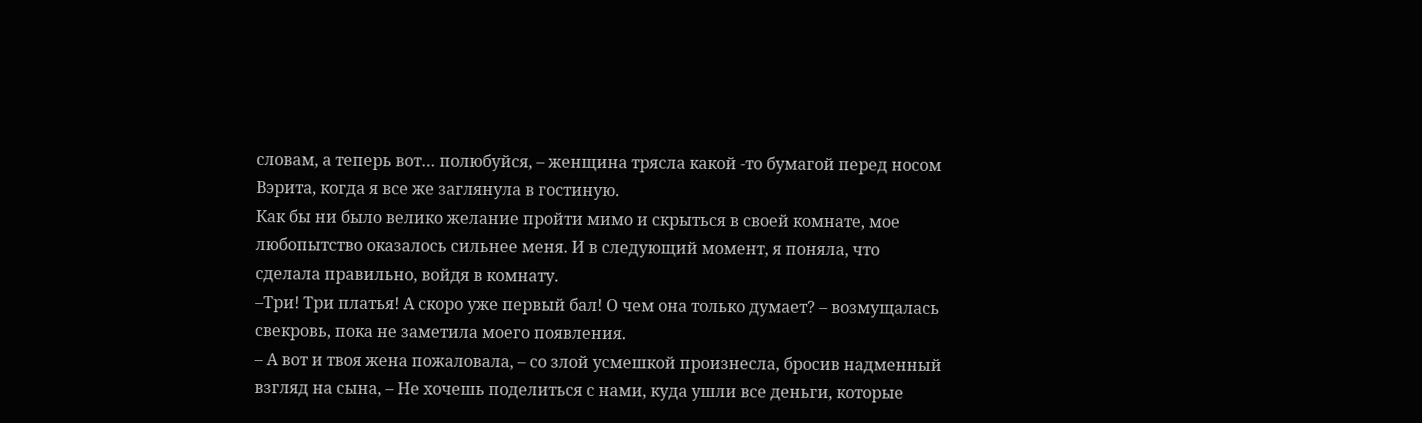словам, а теперь вот… полюбуйся, – женщина трясла какой -то бумагой перед носом Вэрита, когда я все же заглянула в гостиную.
Как бы ни было велико желание пройти мимо и скрыться в своей комнате, мое любопытство оказалось сильнее меня. И в следующий момент, я поняла, что сделала правильно, войдя в комнату.
–Три! Три платья! А скоро уже первый бал! О чем она только думает? – возмущалась свекровь, пока не заметила моего появления.
– А вот и твоя жена пожаловала, – со злой усмешкой произнесла, бросив надменный взгляд на сына, – Не хочешь поделиться с нами, куда ушли все деньги, которые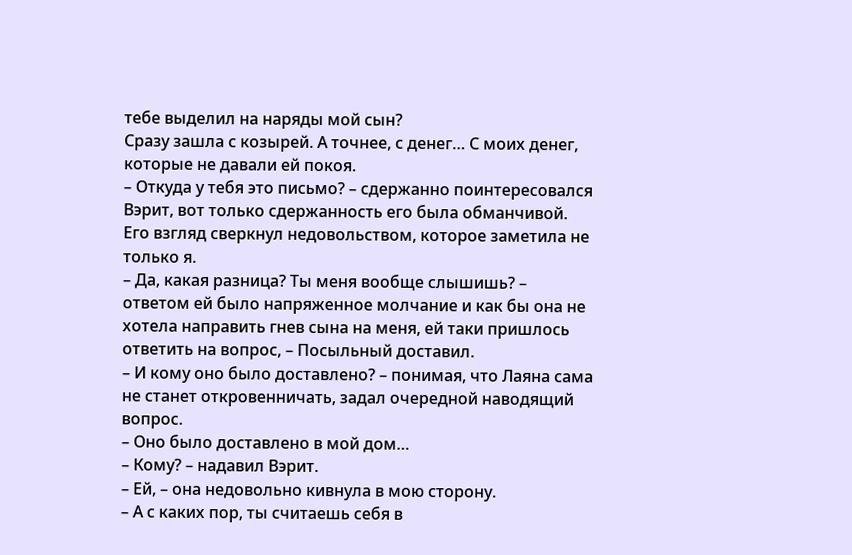тебе выделил на наряды мой сын?
Сразу зашла с козырей. А точнее, с денег… С моих денег, которые не давали ей покоя.
– Откуда у тебя это письмо? – сдержанно поинтересовался Вэрит, вот только сдержанность его была обманчивой. Его взгляд сверкнул недовольством, которое заметила не только я.
– Да, какая разница? Ты меня вообще слышишь? – ответом ей было напряженное молчание и как бы она не хотела направить гнев сына на меня, ей таки пришлось ответить на вопрос, – Посыльный доставил.
– И кому оно было доставлено? – понимая, что Лаяна сама не станет откровенничать, задал очередной наводящий вопрос.
– Оно было доставлено в мой дом…
– Кому? – надавил Вэрит.
– Ей, – она недовольно кивнула в мою сторону.
– А с каких пор, ты считаешь себя в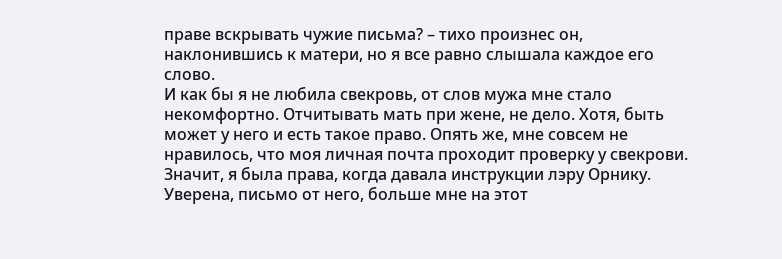праве вскрывать чужие письма? – тихо произнес он, наклонившись к матери, но я все равно слышала каждое его слово.
И как бы я не любила свекровь, от слов мужа мне стало некомфортно. Отчитывать мать при жене, не дело. Хотя, быть может у него и есть такое право. Опять же, мне совсем не нравилось, что моя личная почта проходит проверку у свекрови. Значит, я была права, когда давала инструкции лэру Орнику. Уверена, письмо от него, больше мне на этот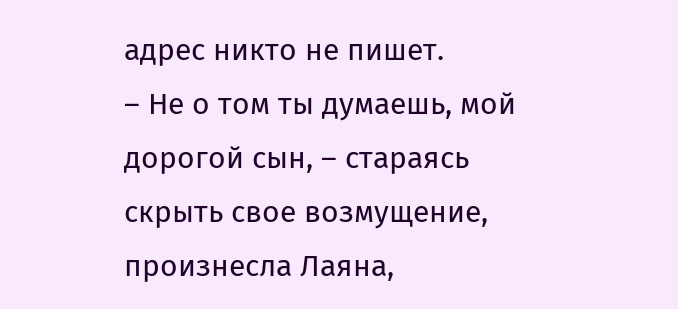адрес никто не пишет.
– Не о том ты думаешь, мой дорогой сын, – стараясь скрыть свое возмущение, произнесла Лаяна,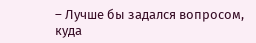– Лучше бы задался вопросом, куда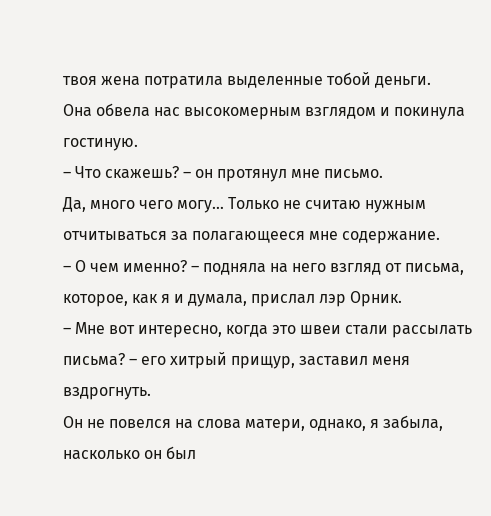твоя жена потратила выделенные тобой деньги.
Она обвела нас высокомерным взглядом и покинула гостиную.
– Что скажешь? – он протянул мне письмо.
Да, много чего могу… Только не считаю нужным отчитываться за полагающееся мне содержание.
– О чем именно? – подняла на него взгляд от письма, которое, как я и думала, прислал лэр Орник.
– Мне вот интересно, когда это швеи стали рассылать письма? – его хитрый прищур, заставил меня вздрогнуть.
Он не повелся на слова матери, однако, я забыла, насколько он был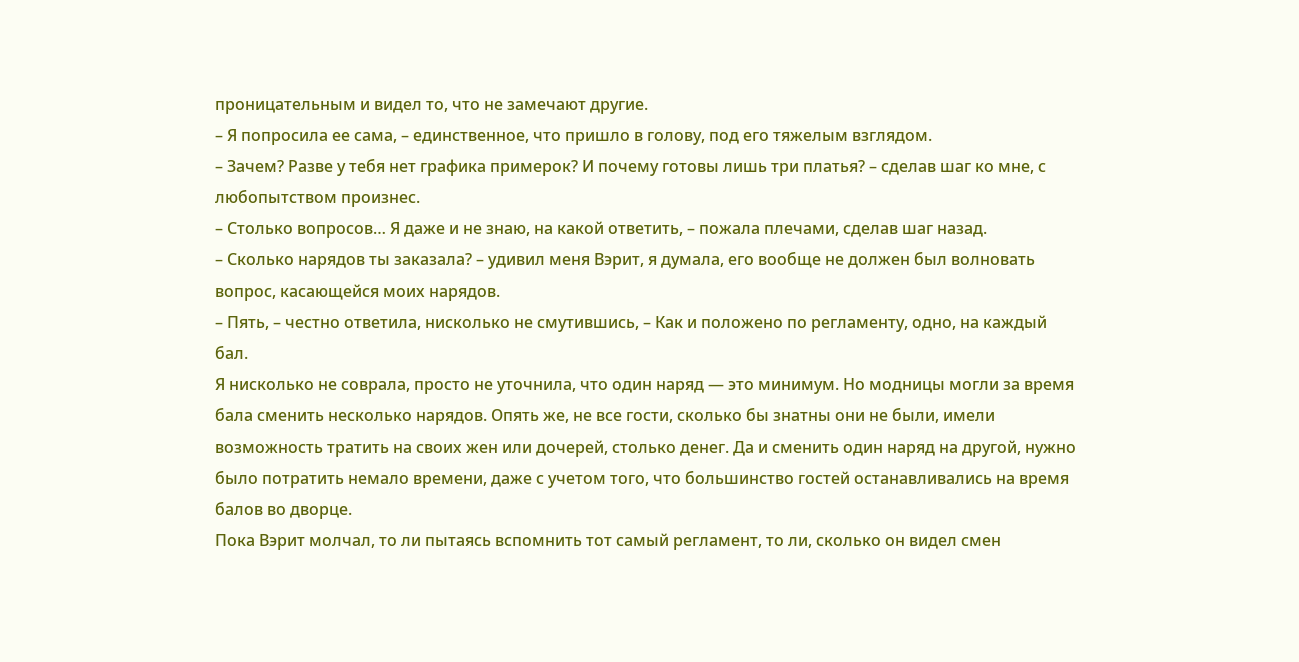проницательным и видел то, что не замечают другие.
– Я попросила ее сама, – единственное, что пришло в голову, под его тяжелым взглядом.
– Зачем? Разве у тебя нет графика примерок? И почему готовы лишь три платья? – сделав шаг ко мне, с любопытством произнес.
– Столько вопросов… Я даже и не знаю, на какой ответить, – пожала плечами, сделав шаг назад.
– Сколько нарядов ты заказала? – удивил меня Вэрит, я думала, его вообще не должен был волновать вопрос, касающейся моих нарядов.
– Пять, – честно ответила, нисколько не смутившись, – Как и положено по регламенту, одно, на каждый бал.
Я нисколько не соврала, просто не уточнила, что один наряд — это минимум. Но модницы могли за время бала сменить несколько нарядов. Опять же, не все гости, сколько бы знатны они не были, имели возможность тратить на своих жен или дочерей, столько денег. Да и сменить один наряд на другой, нужно было потратить немало времени, даже с учетом того, что большинство гостей останавливались на время балов во дворце.
Пока Вэрит молчал, то ли пытаясь вспомнить тот самый регламент, то ли, сколько он видел смен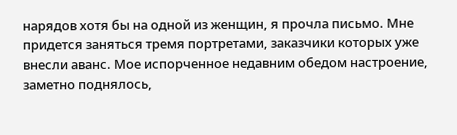нарядов хотя бы на одной из женщин, я прочла письмо. Мне придется заняться тремя портретами, заказчики которых уже внесли аванс. Мое испорченное недавним обедом настроение, заметно поднялось,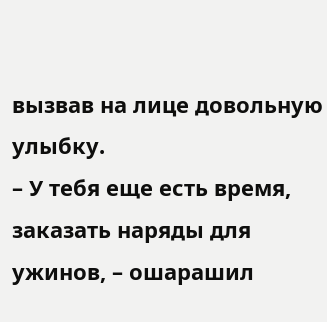вызвав на лице довольную улыбку.
– У тебя еще есть время, заказать наряды для ужинов, – ошарашил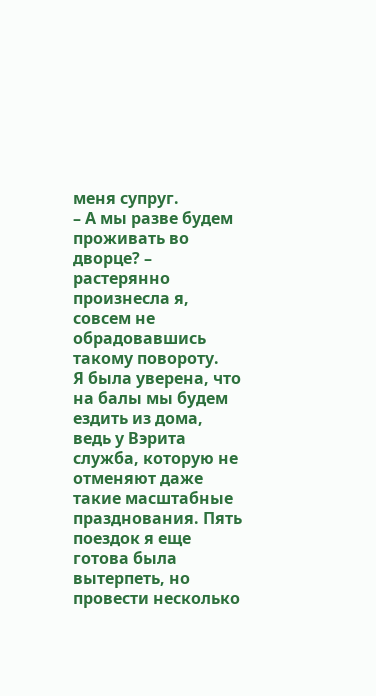меня супруг.
– А мы разве будем проживать во дворце? – растерянно произнесла я, совсем не обрадовавшись такому повороту.
Я была уверена, что на балы мы будем ездить из дома, ведь у Вэрита служба, которую не отменяют даже такие масштабные празднования. Пять поездок я еще готова была вытерпеть, но провести несколько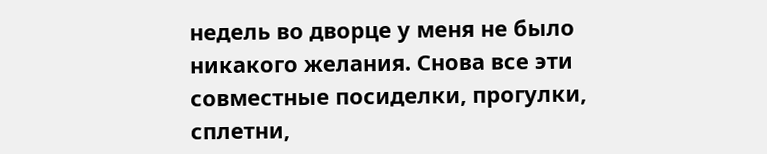недель во дворце у меня не было никакого желания. Снова все эти совместные посиделки, прогулки, сплетни,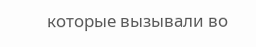которые вызывали во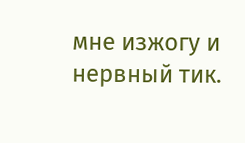мне изжогу и нервный тик.